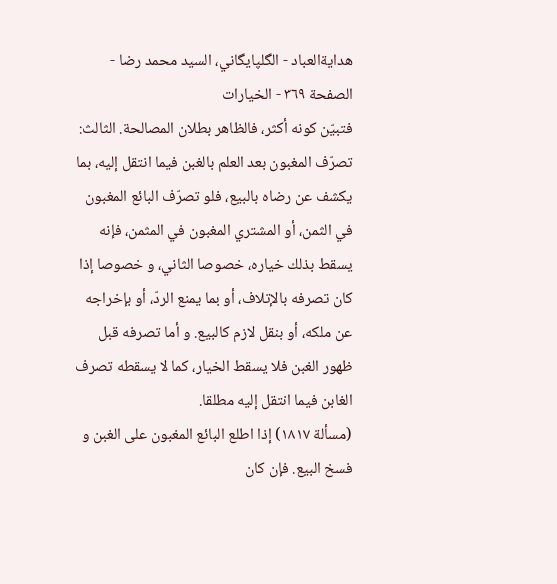هدايةالعباد - الگلپايگاني، السيد محمد رضا - الصفحة ٣٦٩ - الخيارات
فتبيّن كونه أكثر، فالظاهر بطلان المصالحة. الثالث: تصرّف المغبون بعد العلم بالغبن فيما انتقل إليه، بما يكشف عن رضاه بالبيع، فلو تصرّف البائع المغبون في الثمن، أو المشتري المغبون في المثمن، فإنه يسقط بذلك خياره، خصوصا الثاني، و خصوصا إذا كان تصرفه بالإتلاف، أو بما يمنع الردّ، أو بإخراجه عن ملكه، أو بنقل لازم كالبيع. و أما تصرفه قبل ظهور الغبن فلا يسقط الخيار، كما لا يسقطه تصرف الغابن فيما انتقل إليه مطلقا.
(مسألة ١٨١٧) إذا اطلع البائع المغبون على الغبن و فسخ البيع. فإن كان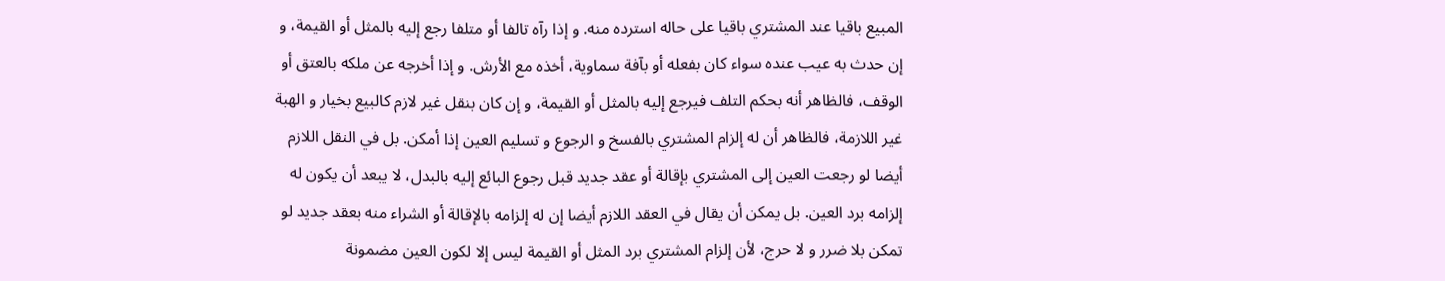المبيع باقيا عند المشتري باقيا على حاله استرده منه. و إذا رآه تالفا أو متلفا رجع إليه بالمثل أو القيمة، و إن حدث به عيب عنده سواء كان بفعله أو بآفة سماوية، أخذه مع الأرش. و إذا أخرجه عن ملكه بالعتق أو الوقف، فالظاهر أنه بحكم التلف فيرجع إليه بالمثل أو القيمة، و إن كان بنقل غير لازم كالبيع بخيار و الهبة غير اللازمة، فالظاهر أن له إلزام المشتري بالفسخ و الرجوع و تسليم العين إذا أمكن. بل في النقل اللازم أيضا لو رجعت العين إلى المشتري بإقالة أو عقد جديد قبل رجوع البائع إليه بالبدل، لا يبعد أن يكون له إلزامه برد العين. بل يمكن أن يقال في العقد اللازم أيضا إن له إلزامه بالإقالة أو الشراء منه بعقد جديد لو تمكن بلا ضرر و لا حرج، لأن إلزام المشتري برد المثل أو القيمة ليس إلا لكون العين مضمونة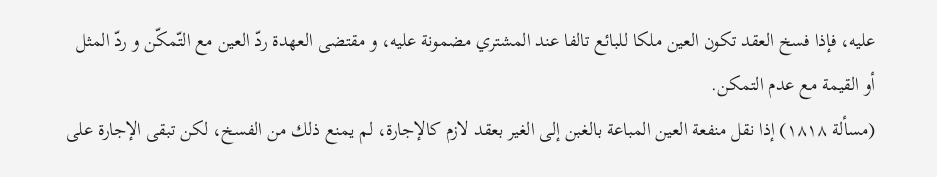عليه، فإذا فسخ العقد تكون العين ملكا للبائع تالفا عند المشتري مضمونة عليه، و مقتضى العهدة ردّ العين مع التّمكّن و ردّ المثل أو القيمة مع عدم التمكن.
(مسألة ١٨١٨) إذا نقل منفعة العين المباعة بالغبن إلى الغير بعقد لازم كالإجارة، لم يمنع ذلك من الفسخ، لكن تبقى الإجارة على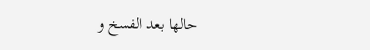حالها بعد الفسخ و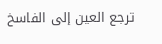ترجع العين إلى الفاسخ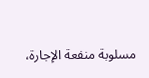مسلوبة منفعة الإجارة،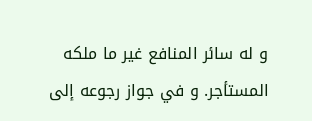و له سائر المنافع غير ما ملكه المستأجر. و في جواز رجوعه إلى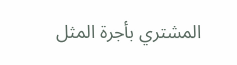المشتري بأجرة المثل